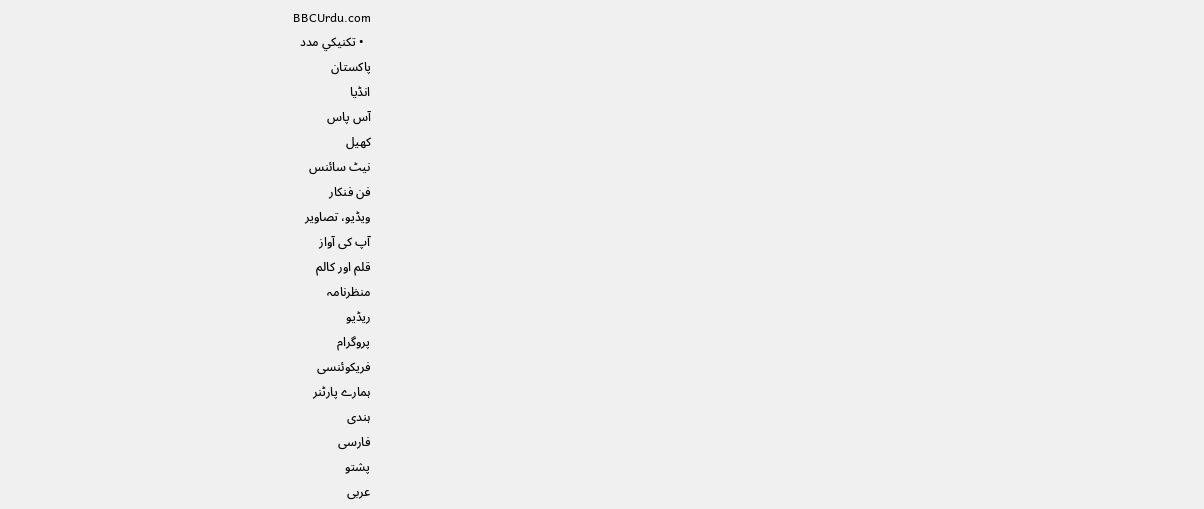BBCUrdu.com
  • تکنيکي مدد
پاکستان
انڈیا
آس پاس
کھیل
نیٹ سائنس
فن فنکار
ویڈیو، تصاویر
آپ کی آواز
قلم اور کالم
منظرنامہ
ریڈیو
پروگرام
فریکوئنسی
ہمارے پارٹنر
ہندی
فارسی
پشتو
عربی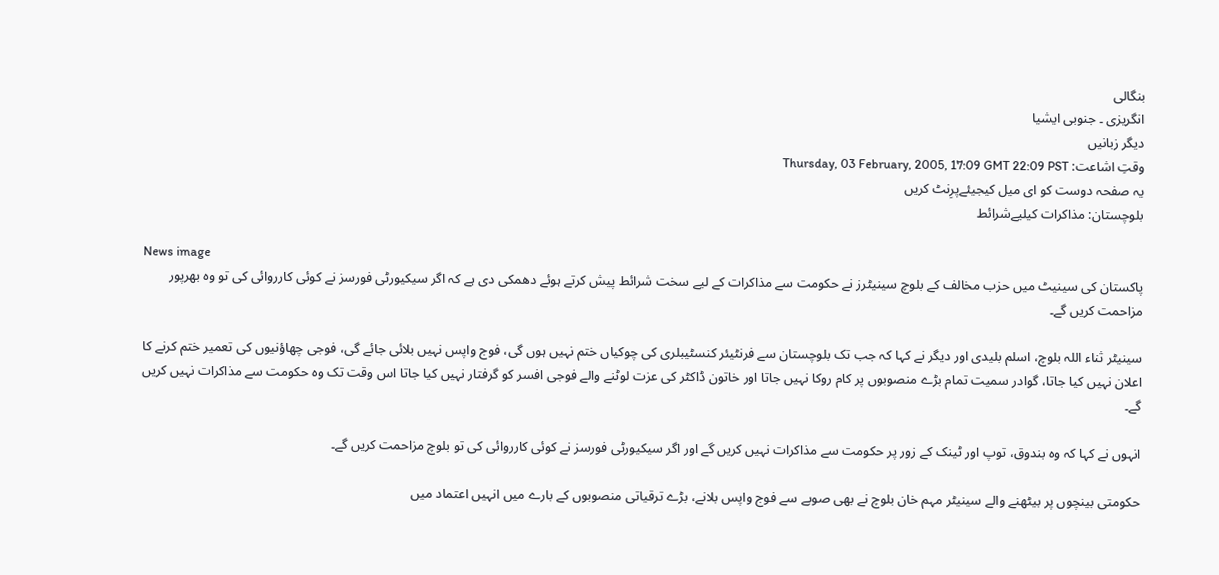بنگالی
انگریزی ۔ جنوبی ایشیا
دیگر زبانیں
وقتِ اشاعت: Thursday, 03 February, 2005, 17:09 GMT 22:09 PST
یہ صفحہ دوست کو ای میل کیجیئےپرِنٹ کریں
بلوچستان: مذاکرات کیلیےشرائط

News image
پاکستان کی سینیٹ میں حزب مخالف کے بلوچ سینیٹرز نے حکومت سے مذاکرات کے لیے سخت شرائط پیش کرتے ہوئے دھمکی دی ہے کہ اگر سیکیورٹی فورسز نے کوئی کارروائی کی تو وہ بھرپور مزاحمت کریں گے۔

سینیٹر ثناء اللہ بلوچ، اسلم بلیدی اور دیگر نے کہا کہ جب تک بلوچستان سے فرنٹیئر کنسٹیبلری کی چوکیاں ختم نہیں ہوں گی، فوج واپس نہیں بلائی جائے گی، فوجی چھاؤنیوں کی تعمیر ختم کرنے کا اعلان نہیں کیا جاتا، گوادر سمیت تمام بڑے منصوبوں پر کام روکا نہیں جاتا اور خاتون ڈاکٹر کی عزت لوٹنے والے فوجی افسر کو گرفتار نہیں کیا جاتا اس وقت تک وہ حکومت سے مذاکرات نہیں کریں گے۔

انہوں نے کہا کہ وہ بندوق، توپ اور ٹینک کے زور پر حکومت سے مذاکرات نہیں کریں گے اور اگر سیکیورٹی فورسز نے کوئی کارروائی کی تو بلوچ مزاحمت کریں گے۔

حکومتی بینچوں پر بیٹھنے والے سینیٹر مہم خان بلوچ نے بھی صوبے سے فوج واپس بلانے، بڑے ترقیاتی منصوبوں کے بارے میں انہیں اعتماد میں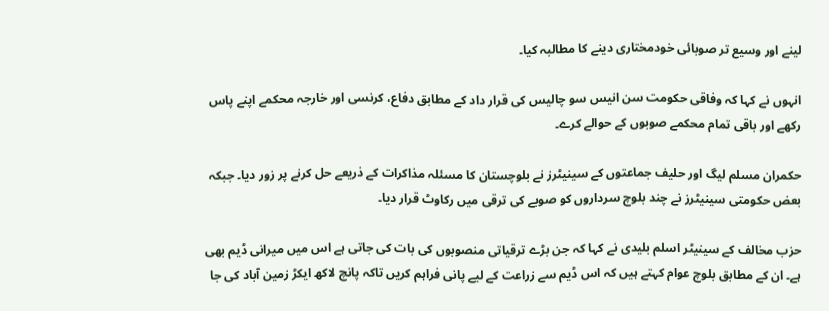لینے اور وسیع تر صوبائی خودمختاری دینے کا مطالبہ کیا۔

انہوں نے کہا کہ وفاقی حکومت سن انیس سو چالیس کی قرار داد کے مطابق دفاع، کرنسی اور خارجہ محکمے اپنے پاس رکھے اور باقی تمام محکمے صوبوں کے حوالے کرے۔

حکمران مسلم لیگ اور حلیف جماعتوں کے سینیٹرز نے بلوچستان کا مسئلہ مذاکرات کے ذریعے حل کرنے پر زور دیا۔ جبکہ بعض حکومتی سینیٹرز نے چند بلوچ سرداروں کو صوبے کی ترقی میں رکاوٹ قرار دیا۔

حزب مخالف کے سینیٹر اسلم بلیدی نے کہا کہ جن بڑے ترقیاتی منصوبوں کی بات کی جاتی ہے اس میں میرانی ڈیم بھی ہے۔ ان کے مطابق بلوچ عوام کہتے ہیں کہ اس ڈیم سے زراعت کے لیے پانی فراہم کریں تاکہ پانچ لاکھ ایکڑ زمین آباد کی جا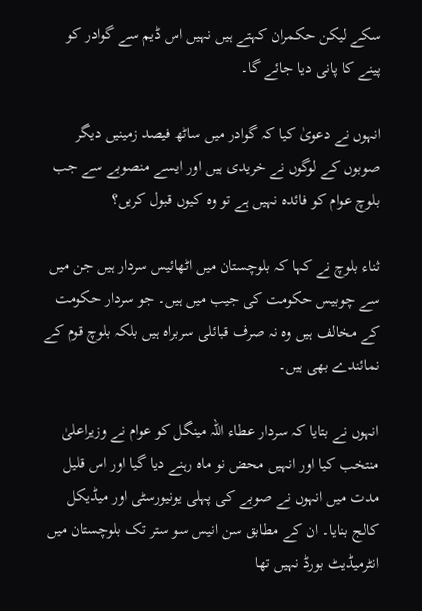سکے لیکن حکمران کہتے ہیں نہیں اس ڈیم سے گوادر کو پینے کا پانی دیا جائے گا۔

انہوں نے دعویٰ کیا کہ گوادر میں ساٹھ فیصد زمینیں دیگر صوبوں کے لوگوں نے خریدی ہیں اور ایسے منصوبے سے جب بلوچ عوام کو فائدہ نہیں ہے تو وہ کیوں قبول کریں؟

ثناء بلوچ نے کہا کہ بلوچستان میں اٹھائیس سردار ہیں جن میں سے چوبیس حکومت کی جیب میں ہیں۔ جو سردار حکومت کے مخالف ہیں وہ نہ صرف قبائلی سربراہ ہیں بلکہ بلوچ قوم کے نمائندے بھی ہیں۔

انہوں نے بتایا کہ سردار عطاء اللہ مینگل کو عوام نے وزیراعلیٰ منتخب کیا اور انہیں محض نو ماہ رہنے دیا گیا اور اس قلیل مدت میں انہوں نے صوبے کی پہلی یونیورسٹی اور میڈیکل کالج بنایا۔ ان کے مطابق سن انیس سو ستر تک بلوچستان میں انٹرمیڈیٹ بورڈ نہیں تھا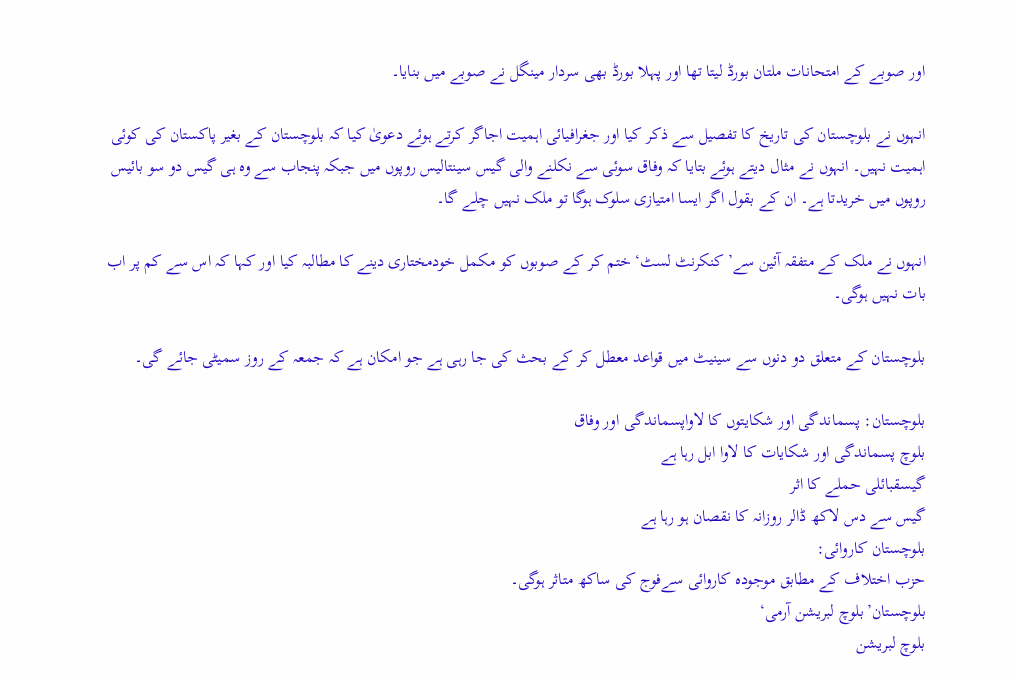اور صوبے کے امتحانات ملتان بورڈ لیتا تھا اور پہلا بورڈ بھی سردار مینگل نے صوبے میں بنایا۔

انہوں نے بلوچستان کی تاریخ کا تفصیل سے ذکر کیا اور جغرافیائی اہمیت اجاگر کرتے ہوئے دعویٰ کیا کہ بلوچستان کے بغیر پاکستان کی کوئی اہمیت نہیں۔ انہوں نے مثال دیتے ہوئے بتایا کہ وفاق سوئی سے نکلنے والی گیس سینتالیس روپوں میں جبکہ پنجاب سے وہ ہی گیس دو سو بائیس روپوں میں خریدتا ہے۔ ان کے بقول اگر ایسا امتیازی سلوک ہوگا تو ملک نہیں چلے گا۔

انہوں نے ملک کے متفقہ آئین سے’ کنکرنٹ لسٹ‘ ختم کر کے صوبوں کو مکمل خودمختاری دینے کا مطالبہ کیا اور کہا کہ اس سے کم پر اب بات نہیں ہوگی۔

بلوچستان کے متعلق دو دنوں سے سینیٹ میں قواعد معطل کر کے بحث کی جا رہی ہے جو امکان ہے کہ جمعہ کے روز سمیٹی جائے گی۔

بلوچستان: پسماندگی اور شکایتوں کا لاواپسماندگی اور وفاق
بلوچ پسماندگی اور شکایات کا لاوا ابل رہا ہے
گیسقبائلی حملے کا اثر
گیس سے دس لاکھ ڈالر روزانہ کا نقصان ہو رہا ہے
بلوچستان کاروائی:
حزب اختلاف کے مطابق موجودہ کاروائی سےفوج کی ساکھ متاثر ہوگی۔
بلوچستان’بلوچ لبریشن آرمی‘
بلوچ لبریشن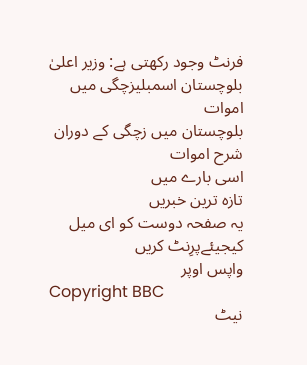فرنٹ وجود رکھتی ہے: وزیر اعلیٰ
بلوچستان اسمبلیزچگی میں اموات
بلوچستان میں زچگی کے دوران شرح اموات
اسی بارے میں
تازہ ترین خبریں
یہ صفحہ دوست کو ای میل کیجیئےپرِنٹ کریں
واپس اوپر
Copyright BBC
نیٹ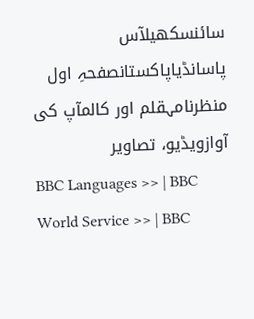سائنسکھیلآس پاسانڈیاپاکستانصفحہِ اول
منظرنامہقلم اور کالمآپ کی آوازویڈیو، تصاویر
BBC Languages >> | BBC World Service >> | BBC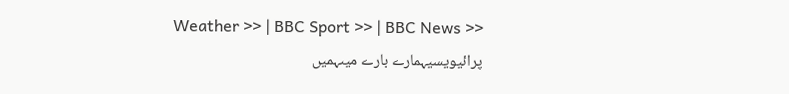Weather >> | BBC Sport >> | BBC News >>
پرائیویسیہمارے بارے میںہمیں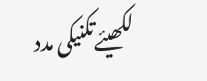لکھیئےتکنیکی مدد